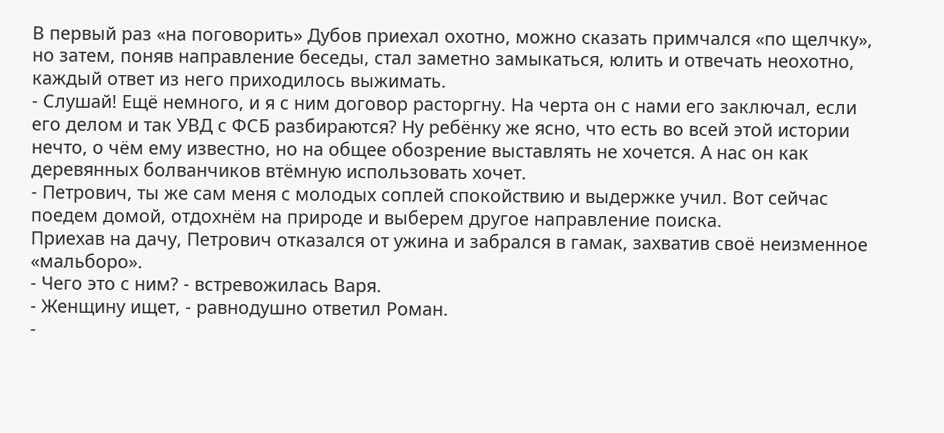В первый раз «на поговорить» Дубов приехал охотно, можно сказать примчался «по щелчку», но затем, поняв направление беседы, стал заметно замыкаться, юлить и отвечать неохотно, каждый ответ из него приходилось выжимать.
- Слушай! Ещё немного, и я с ним договор расторгну. На черта он с нами его заключал, если его делом и так УВД с ФСБ разбираются? Ну ребёнку же ясно, что есть во всей этой истории нечто, о чём ему известно, но на общее обозрение выставлять не хочется. А нас он как деревянных болванчиков втёмную использовать хочет.
- Петрович, ты же сам меня с молодых соплей спокойствию и выдержке учил. Вот сейчас поедем домой, отдохнём на природе и выберем другое направление поиска.
Приехав на дачу, Петрович отказался от ужина и забрался в гамак, захватив своё неизменное «мальборо».
- Чего это с ним? - встревожилась Варя.
- Женщину ищет, - равнодушно ответил Роман.
-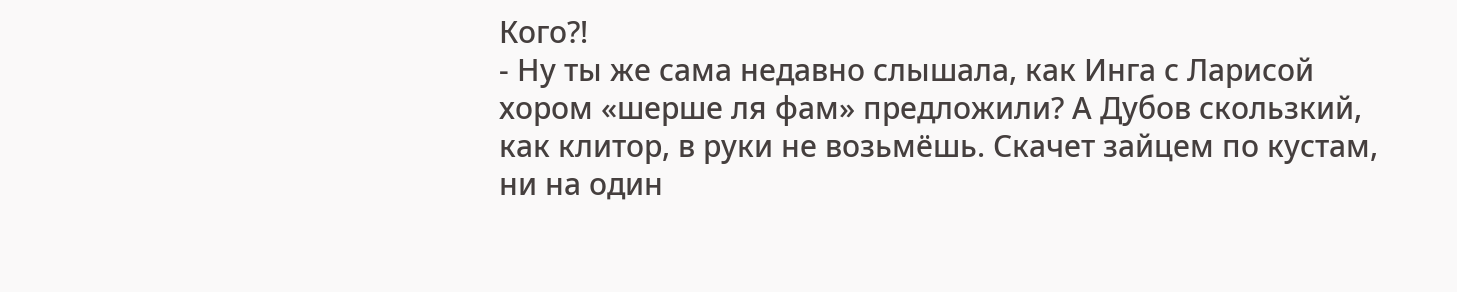Кого?!
- Ну ты же сама недавно слышала, как Инга с Ларисой хором «шерше ля фам» предложили? А Дубов скользкий, как клитор, в руки не возьмёшь. Скачет зайцем по кустам, ни на один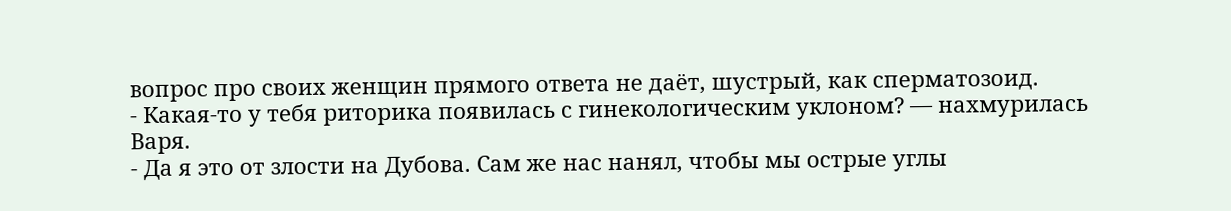вопрос про своих женщин прямого ответа не даёт, шустрый, как сперматозоид.
- Какая-то у тебя риторика появилась с гинекологическим уклоном? — нахмурилась Варя.
- Да я это от злости на Дубова. Сам же нас нанял, чтобы мы острые углы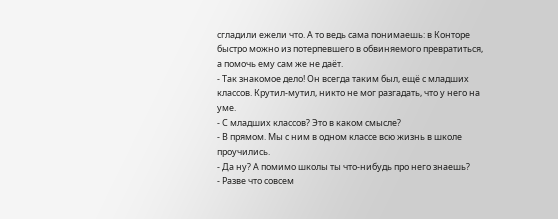сгладили ежели что. А то ведь сама понимаешь: в Конторе быстро можно из потерпевшего в обвиняемого превратиться, а помочь ему сам же не даёт.
- Так знакомое дело! Он всегда таким был, ещё с младших классов. Крутил-мутил, никто не мог разгадать, что у него на уме.
- С младших классов? Это в каком смысле?
- В прямом. Мы с ним в одном классе всю жизнь в школе проучились.
- Да ну? А помимо школы ты что-нибудь про него знаешь?
- Разве что совсем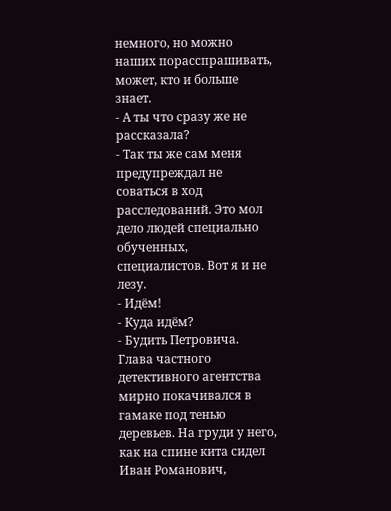немного, но можно наших порасспрашивать, может, кто и больше знает.
- А ты что сразу же не рассказала?
- Так ты же сам меня предупреждал не соваться в ход расследований. Это мол дело людей специально обученных, специалистов. Вот я и не лезу.
- Идём!
- Куда идём?
- Будить Петровича.
Глава частного детективного агентства мирно покачивался в гамаке под тенью деревьев. На груди у него, как на спине кита сидел Иван Романович,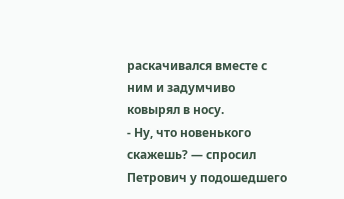раскачивался вместе с ним и задумчиво ковырял в носу.
- Ну, что новенького скажешь? — спросил Петрович у подошедшего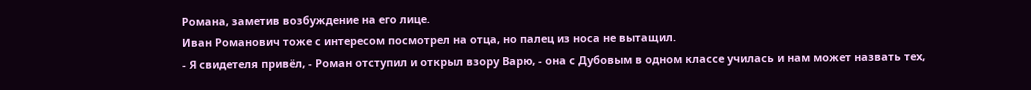Романа, заметив возбуждение на его лице.
Иван Романович тоже с интересом посмотрел на отца, но палец из носа не вытащил.
- Я свидетеля привёл, - Роман отступил и открыл взору Варю, - она с Дубовым в одном классе училась и нам может назвать тех,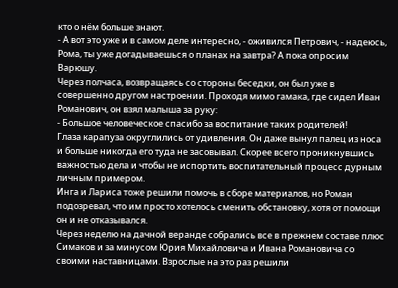кто о нём больше знают.
- А вот это уже и в самом деле интересно, - оживился Петрович, - надеюсь, Рома, ты уже догадываешься о планах на завтра? А пока опросим Варюшу.
Через полчаса, возвращаясь со стороны беседки, он был уже в совершенно другом настроении. Проходя мимо гамака, где сидел Иван Романович, он взял малыша за руку:
- Большое человеческое спасибо за воспитание таких родителей!
Глаза карапуза округлились от удивления. Он даже вынул палец из носа и больше никогда его туда не засовывал. Скорее всего проникнувшись важностью дела и чтобы не испортить воспитательный процесс дурным личным примером.
Инга и Лариса тоже решили помочь в сборе материалов, но Роман подозревал, что им просто хотелось сменить обстановку, хотя от помощи он и не отказывался.
Через неделю на дачной веранде собрались все в прежнем составе плюс Симаков и за минусом Юрия Михайловича и Ивана Романовича со своими наставницами. Взрослые на это раз решили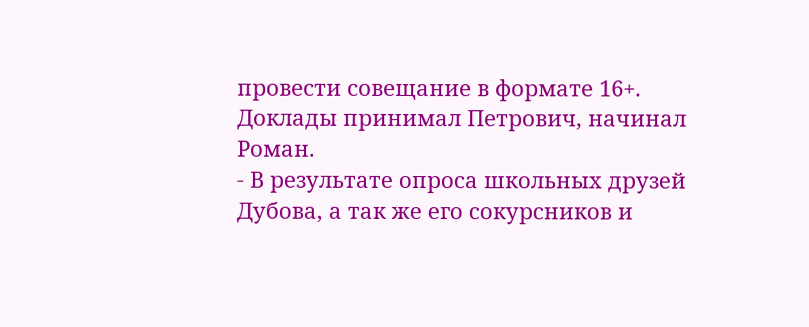провести совещание в формате 16+. Доклады принимал Петрович, начинал Роман.
- В результате опроса школьных друзей Дубова, а так же его сокурсников и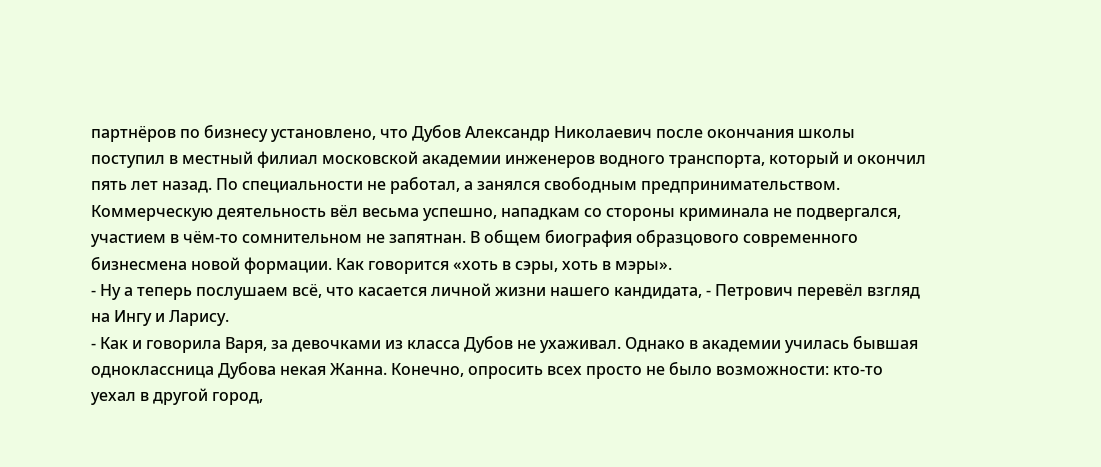партнёров по бизнесу установлено, что Дубов Александр Николаевич после окончания школы поступил в местный филиал московской академии инженеров водного транспорта, который и окончил пять лет назад. По специальности не работал, а занялся свободным предпринимательством. Коммерческую деятельность вёл весьма успешно, нападкам со стороны криминала не подвергался, участием в чём-то сомнительном не запятнан. В общем биография образцового современного бизнесмена новой формации. Как говорится «хоть в сэры, хоть в мэры».
- Ну а теперь послушаем всё, что касается личной жизни нашего кандидата, - Петрович перевёл взгляд на Ингу и Ларису.
- Как и говорила Варя, за девочками из класса Дубов не ухаживал. Однако в академии училась бывшая одноклассница Дубова некая Жанна. Конечно, опросить всех просто не было возможности: кто-то уехал в другой город,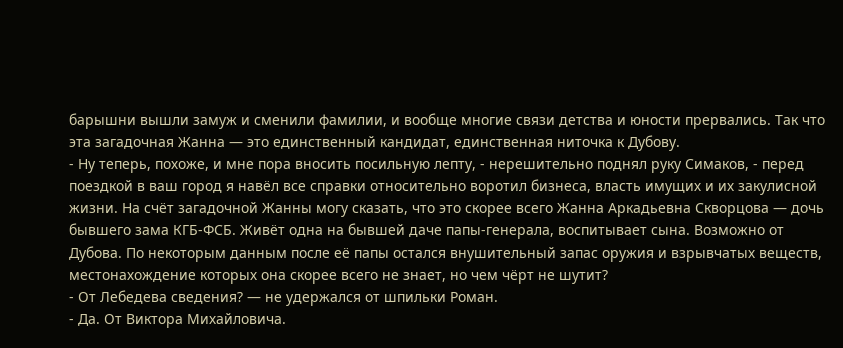барышни вышли замуж и сменили фамилии, и вообще многие связи детства и юности прервались. Так что эта загадочная Жанна — это единственный кандидат, единственная ниточка к Дубову.
- Ну теперь, похоже, и мне пора вносить посильную лепту, - нерешительно поднял руку Симаков, - перед поездкой в ваш город я навёл все справки относительно воротил бизнеса, власть имущих и их закулисной жизни. На счёт загадочной Жанны могу сказать, что это скорее всего Жанна Аркадьевна Скворцова — дочь бывшего зама КГБ-ФСБ. Живёт одна на бывшей даче папы-генерала, воспитывает сына. Возможно от Дубова. По некоторым данным после её папы остался внушительный запас оружия и взрывчатых веществ, местонахождение которых она скорее всего не знает, но чем чёрт не шутит?
- От Лебедева сведения? — не удержался от шпильки Роман.
- Да. От Виктора Михайловича.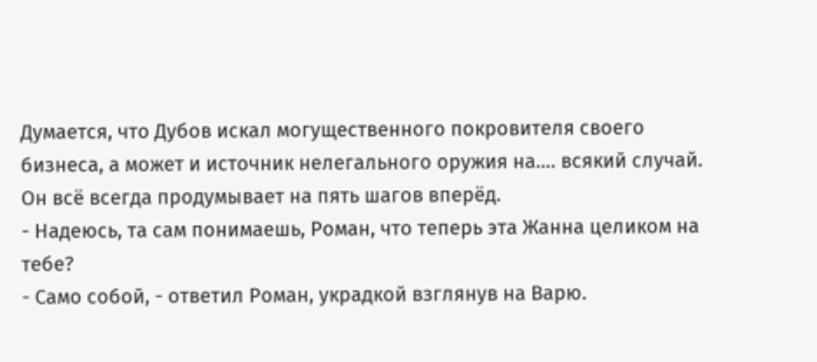Думается, что Дубов искал могущественного покровителя своего бизнеса, а может и источник нелегального оружия на…. всякий случай. Он всё всегда продумывает на пять шагов вперёд.
- Надеюсь, та сам понимаешь, Роман, что теперь эта Жанна целиком на тебе?
- Само собой, - ответил Роман, украдкой взглянув на Варю.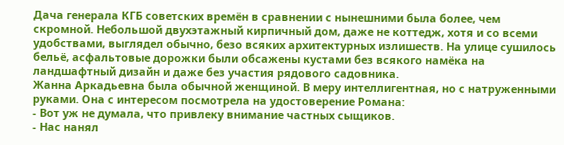Дача генерала КГБ советских времён в сравнении с нынешними была более, чем скромной. Небольшой двухэтажный кирпичный дом, даже не коттедж, хотя и со всеми удобствами, выглядел обычно, безо всяких архитектурных излишеств. На улице сушилось бельё, асфальтовые дорожки были обсажены кустами без всякого намёка на ландшафтный дизайн и даже без участия рядового садовника.
Жанна Аркадьевна была обычной женщиной. В меру интеллигентная, но с натруженными руками. Она с интересом посмотрела на удостоверение Романа:
- Вот уж не думала, что привлеку внимание частных сыщиков.
- Нас нанял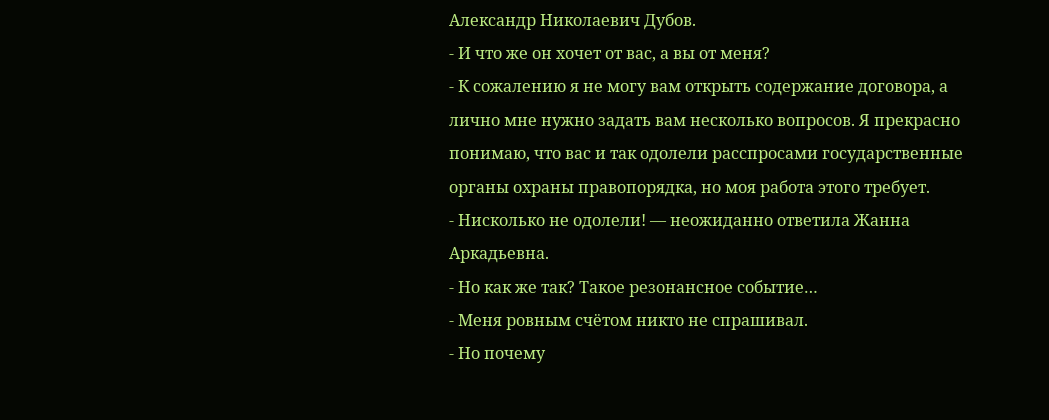Александр Николаевич Дубов.
- И что же он хочет от вас, а вы от меня?
- К сожалению я не могу вам открыть содержание договора, а лично мне нужно задать вам несколько вопросов. Я прекрасно понимаю, что вас и так одолели расспросами государственные органы охраны правопорядка, но моя работа этого требует.
- Нисколько не одолели! — неожиданно ответила Жанна Аркадьевна.
- Но как же так? Такое резонансное событие…
- Меня ровным счётом никто не спрашивал.
- Но почему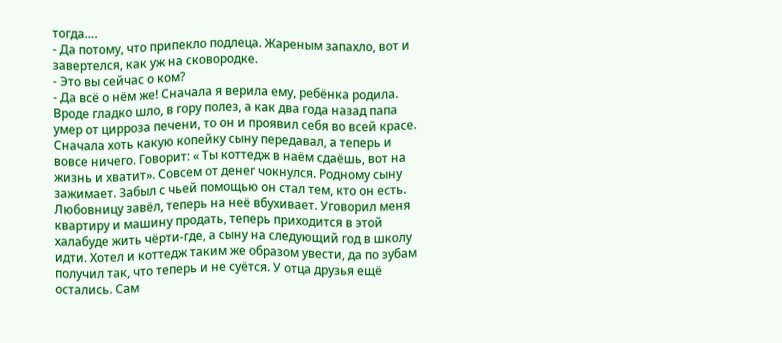тогда….
- Да потому, что припекло подлеца. Жареным запахло, вот и завертелся, как уж на сковородке.
- Это вы сейчас о ком?
- Да всё о нём же! Сначала я верила ему, ребёнка родила. Вроде гладко шло, в гору полез, а как два года назад папа умер от цирроза печени, то он и проявил себя во всей красе. Сначала хоть какую копейку сыну передавал, а теперь и вовсе ничего. Говорит: « Ты коттедж в наём сдаёшь, вот на жизнь и хватит». Совсем от денег чокнулся. Родному сыну зажимает. Забыл с чьей помощью он стал тем, кто он есть. Любовницу завёл, теперь на неё вбухивает. Уговорил меня квартиру и машину продать, теперь приходится в этой халабуде жить чёрти-где, а сыну на следующий год в школу идти. Хотел и коттедж таким же образом увести, да по зубам получил так, что теперь и не суётся. У отца друзья ещё остались. Сам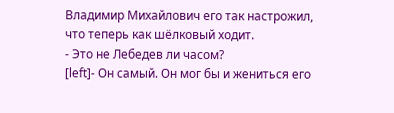Владимир Михайлович его так настрожил, что теперь как шёлковый ходит.
- Это не Лебедев ли часом?
[left]- Он самый. Он мог бы и жениться его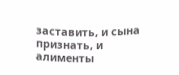заставить, и сына признать, и алименты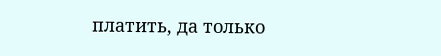платить, да только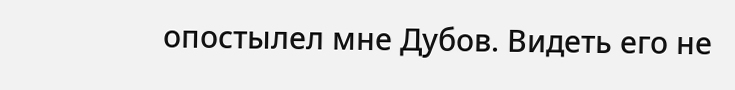опостылел мне Дубов. Видеть его не